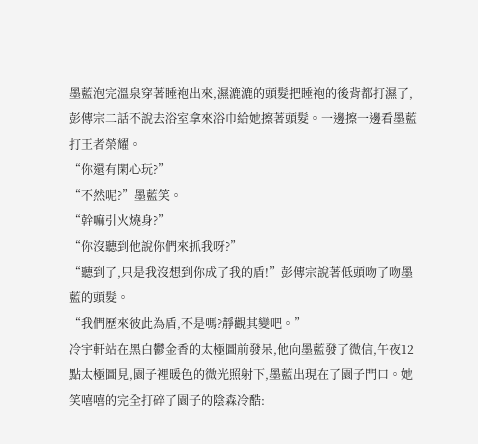墨藍泡完溫泉穿著睡袍出來,濕漉漉的頭髮把睡袍的後背都打濕了,彭傳宗二話不說去浴室拿來浴巾給她擦著頭髮。一邊擦一邊看墨藍打王者榮耀。
“你還有閑心玩?”
“不然呢?”墨藍笑。
“幹嘛引火燒身?”
“你沒聽到他說你們來抓我呀?”
“聽到了,只是我沒想到你成了我的盾!”彭傳宗說著低頭吻了吻墨藍的頭髮。
“我們歷來彼此為盾,不是嗎?靜觀其變吧。”
冷宇軒站在黑白鬱金香的太極圖前發呆,他向墨藍發了微信,午夜12點太極圖見,園子裡暖色的微光照射下,墨藍出現在了園子門口。她笑嘻嘻的完全打碎了園子的陰森冷酷: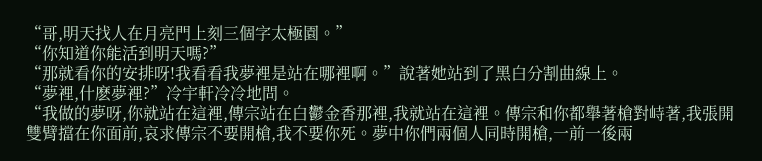“哥,明天找人在月亮門上刻三個字太極園。”
“你知道你能活到明天嗎?”
“那就看你的安排呀!我看看我夢裡是站在哪裡啊。”說著她站到了黑白分割曲線上。
“夢裡,什麽夢裡?”冷宇軒冷冷地問。
“我做的夢呀,你就站在這裡,傳宗站在白鬱金香那裡,我就站在這裡。傳宗和你都舉著槍對峙著,我張開雙臂擋在你面前,哀求傳宗不要開槍,我不要你死。夢中你們兩個人同時開槍,一前一後兩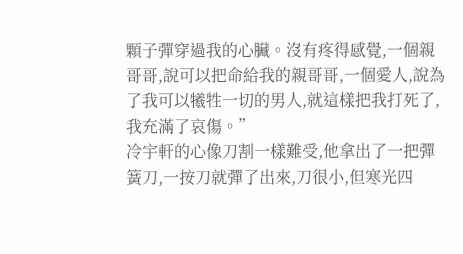顆子彈穿過我的心臟。沒有疼得感覺,一個親哥哥,說可以把命給我的親哥哥,一個愛人,說為了我可以犧牲一切的男人,就這樣把我打死了,我充滿了哀傷。”
冷宇軒的心像刀割一樣難受,他拿出了一把彈簧刀,一按刀就彈了出來,刀很小,但寒光四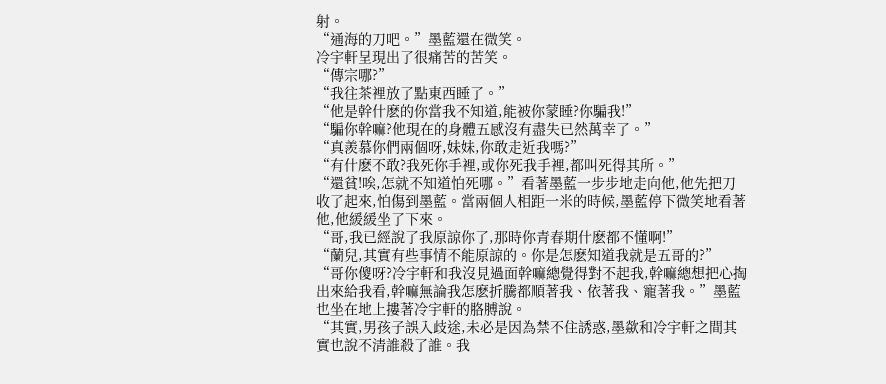射。
“通海的刀吧。”墨藍還在微笑。
冷宇軒呈現出了很痛苦的苦笑。
“傳宗哪?”
“我往茶裡放了點東西睡了。”
“他是幹什麽的你當我不知道,能被你蒙睡?你騙我!”
“騙你幹嘛?他現在的身體五感沒有盡失已然萬幸了。”
“真羨慕你們兩個呀,妹妹,你敢走近我嗎?”
“有什麽不敢?我死你手裡,或你死我手裡,都叫死得其所。”
“還貧!唉,怎就不知道怕死哪。”看著墨藍一步步地走向他,他先把刀收了起來,怕傷到墨藍。當兩個人相距一米的時候,墨藍停下微笑地看著他,他緩緩坐了下來。
“哥,我已經說了我原諒你了,那時你青春期什麽都不懂啊!”
“蘭兒,其實有些事情不能原諒的。你是怎麽知道我就是五哥的?”
“哥你傻呀?冷宇軒和我沒見過面幹嘛總覺得對不起我,幹嘛總想把心掏出來給我看,幹嘛無論我怎麽折騰都順著我、依著我、寵著我。”墨藍也坐在地上摟著冷宇軒的胳膊說。
“其實,男孩子誤入歧途,未必是因為禁不住誘惑,墨歘和冷宇軒之間其實也說不清誰殺了誰。我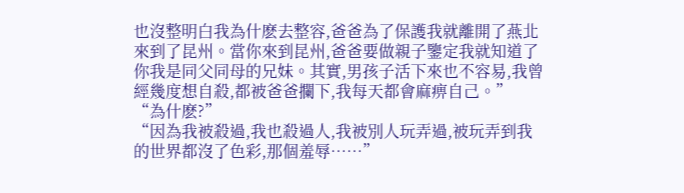也沒整明白我為什麽去整容,爸爸為了保護我就離開了燕北來到了昆州。當你來到昆州,爸爸要做親子鑒定我就知道了你我是同父同母的兄妹。其實,男孩子活下來也不容易,我曾經幾度想自殺,都被爸爸攔下,我每天都會麻痹自己。”
“為什麽?”
“因為我被殺過,我也殺過人,我被別人玩弄過,被玩弄到我的世界都沒了色彩,那個羞辱……”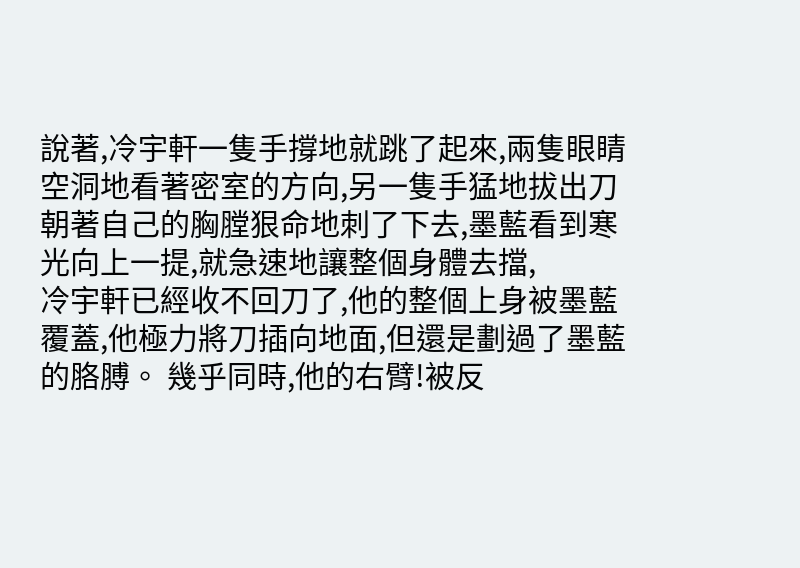說著,冷宇軒一隻手撐地就跳了起來,兩隻眼睛空洞地看著密室的方向,另一隻手猛地拔出刀朝著自己的胸膛狠命地刺了下去,墨藍看到寒光向上一提,就急速地讓整個身體去擋,
冷宇軒已經收不回刀了,他的整個上身被墨藍覆蓋,他極力將刀插向地面,但還是劃過了墨藍的胳膊。 幾乎同時,他的右臂!被反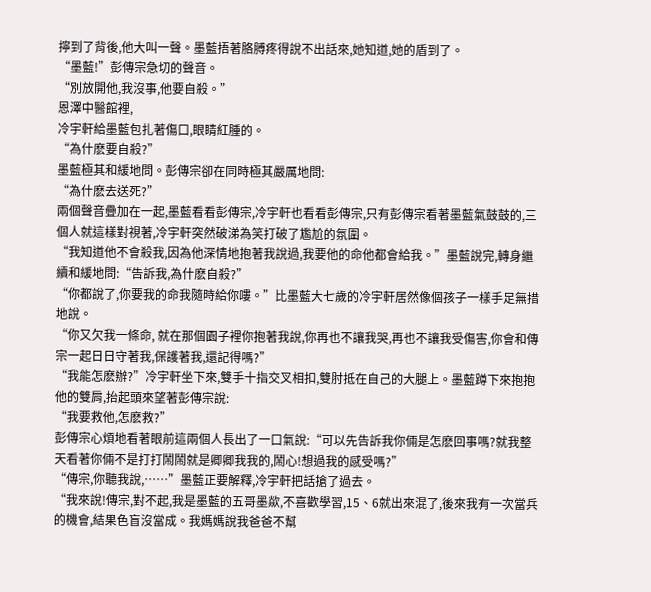擰到了背後,他大叫一聲。墨藍捂著胳膊疼得說不出話來,她知道,她的盾到了。
“墨藍!”彭傳宗急切的聲音。
“別放開他,我沒事,他要自殺。”
恩澤中醫館裡,
冷宇軒給墨藍包扎著傷口,眼睛紅腫的。
“為什麽要自殺?”
墨藍極其和緩地問。彭傳宗卻在同時極其嚴厲地問:
“為什麽去送死?”
兩個聲音疊加在一起,墨藍看看彭傳宗,冷宇軒也看看彭傳宗,只有彭傳宗看著墨藍氣鼓鼓的,三個人就這樣對視著,冷宇軒突然破涕為笑打破了尷尬的氛圍。
“我知道他不會殺我,因為他深情地抱著我說過,我要他的命他都會給我。”墨藍說完,轉身繼續和緩地問:“告訴我,為什麽自殺?”
“你都說了,你要我的命我隨時給你嘍。”比墨藍大七歲的冷宇軒居然像個孩子一樣手足無措地說。
“你又欠我一條命, 就在那個園子裡你抱著我說,你再也不讓我哭,再也不讓我受傷害,你會和傳宗一起日日守著我,保護著我,還記得嗎?”
“我能怎麽辦?”冷宇軒坐下來,雙手十指交叉相扣,雙肘抵在自己的大腿上。墨藍蹲下來抱抱他的雙肩,抬起頭來望著彭傳宗說:
“我要救他,怎麽救?”
彭傳宗心煩地看著眼前這兩個人長出了一口氣說:“可以先告訴我你倆是怎麽回事嗎?就我整天看著你倆不是打打鬧鬧就是卿卿我我的,鬧心!想過我的感受嗎?”
“傳宗,你聽我說,……”墨藍正要解釋,冷宇軒把話搶了過去。
“我來說!傳宗,對不起,我是墨藍的五哥墨歘,不喜歡學習,15、6就出來混了,後來我有一次當兵的機會,結果色盲沒當成。我媽媽說我爸爸不幫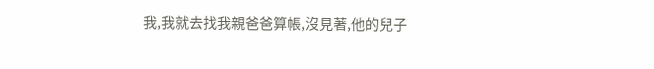我,我就去找我親爸爸算帳,沒見著,他的兒子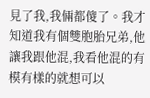見了我,我倆都傻了。我才知道我有個雙胞胎兄弟,他讓我跟他混,我看他混的有模有樣的就想可以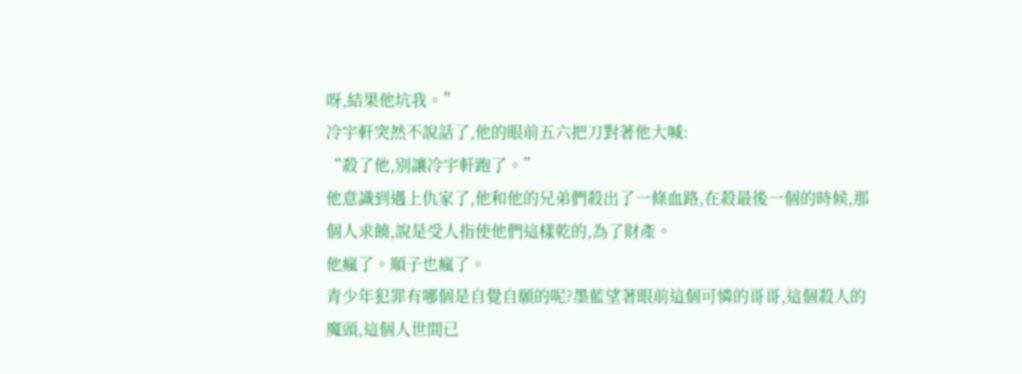呀,結果他坑我。”
冷宇軒突然不說話了,他的眼前五六把刀對著他大喊:
“殺了他,別讓冷宇軒跑了。”
他意識到遇上仇家了,他和他的兄弟們殺出了一條血路,在殺最後一個的時候,那個人求饒,說是受人指使他們這樣乾的,為了財產。
他瘋了。順子也瘋了。
青少年犯罪有哪個是自覺自願的呢?墨藍望著眼前這個可憐的哥哥,這個殺人的魔頭,這個人世間已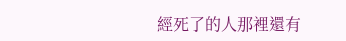經死了的人那裡還有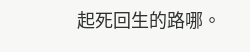起死回生的路哪。